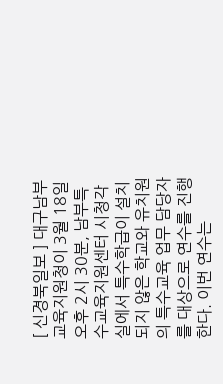[ 신경북일보 ] 대구남부교육지원청이 3월 18일 오후 2시 30분, 남부특수교육지원센터 시청각실에서 특수학급이 설치되지 않은 학교와 유치원의 특수교육 업무 담당자를 대상으로 연수를 진행한다. 이번 연수는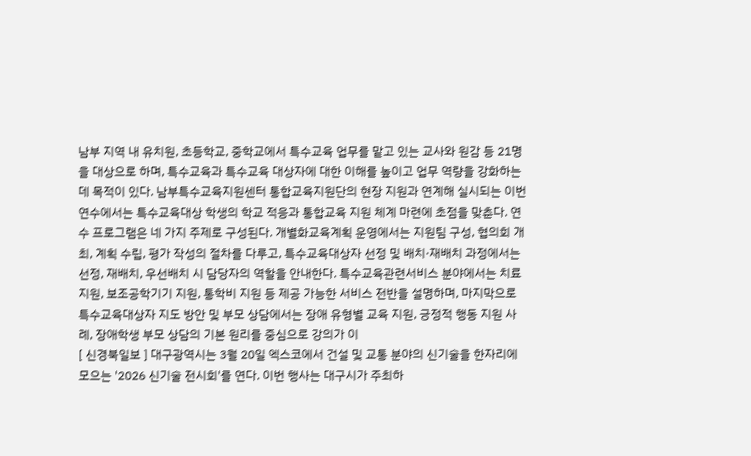남부 지역 내 유치원, 초등학교, 중학교에서 특수교육 업무를 맡고 있는 교사와 원감 등 21명을 대상으로 하며, 특수교육과 특수교육 대상자에 대한 이해를 높이고 업무 역량을 강화하는 데 목적이 있다. 남부특수교육지원센터 통합교육지원단의 현장 지원과 연계해 실시되는 이번 연수에서는 특수교육대상 학생의 학교 적응과 통합교육 지원 체계 마련에 초점을 맞춘다. 연수 프로그램은 네 가지 주제로 구성된다. 개별화교육계획 운영에서는 지원팀 구성, 협의회 개최, 계획 수립, 평가 작성의 절차를 다루고, 특수교육대상자 선정 및 배치·재배치 과정에서는 선정, 재배치, 우선배치 시 담당자의 역할을 안내한다. 특수교육관련서비스 분야에서는 치료 지원, 보조공학기기 지원, 통학비 지원 등 제공 가능한 서비스 전반을 설명하며, 마지막으로 특수교육대상자 지도 방안 및 부모 상담에서는 장애 유형별 교육 지원, 긍정적 행동 지원 사례, 장애학생 부모 상담의 기본 원리를 중심으로 강의가 이
[ 신경북일보 ] 대구광역시는 3월 20일 엑스코에서 건설 및 교통 분야의 신기술을 한자리에 모으는 '2026 신기술 전시회'를 연다. 이번 행사는 대구시가 주최하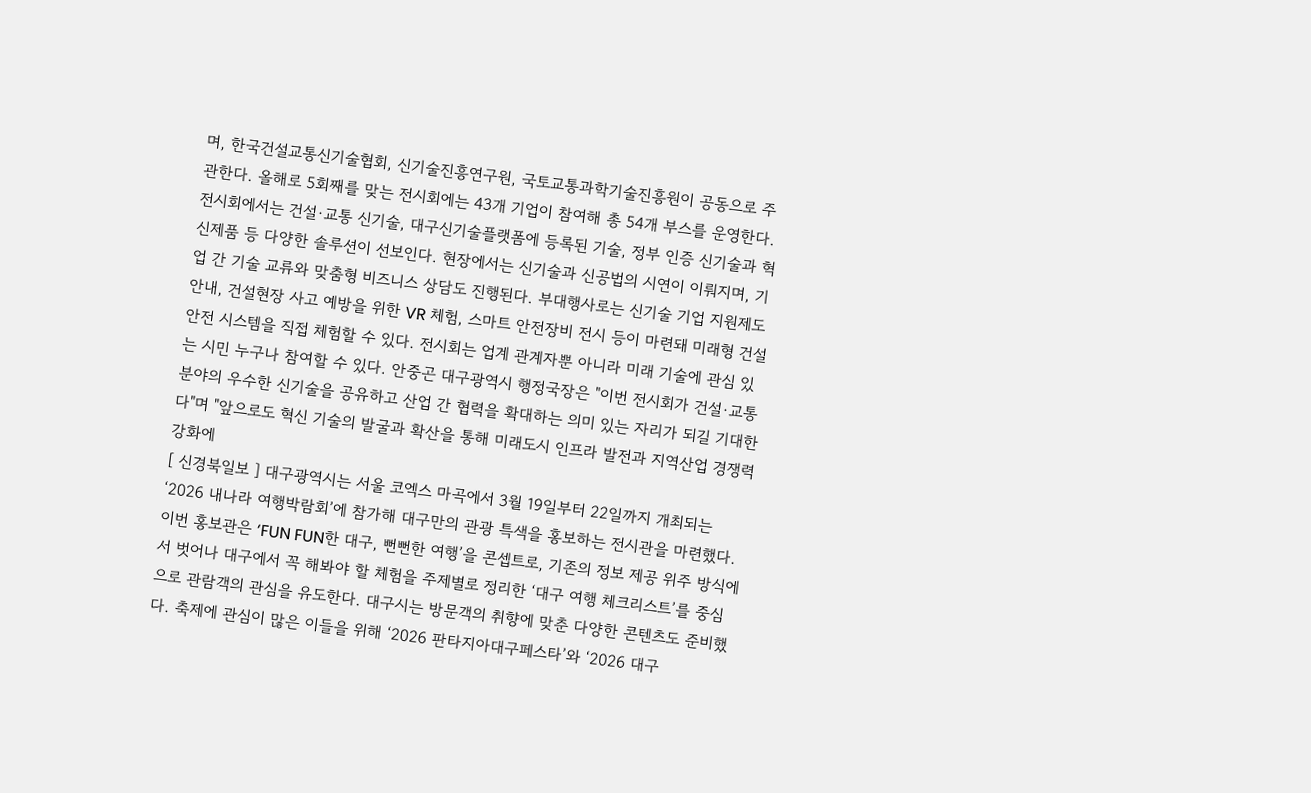며, 한국건설교통신기술협회, 신기술진흥연구원, 국토교통과학기술진흥원이 공동으로 주관한다. 올해로 5회째를 맞는 전시회에는 43개 기업이 참여해 총 54개 부스를 운영한다. 전시회에서는 건설·교통 신기술, 대구신기술플랫폼에 등록된 기술, 정부 인증 신기술과 혁신제품 등 다양한 솔루션이 선보인다. 현장에서는 신기술과 신공법의 시연이 이뤄지며, 기업 간 기술 교류와 맞춤형 비즈니스 상담도 진행된다. 부대행사로는 신기술 기업 지원제도 안내, 건설현장 사고 예방을 위한 VR 체험, 스마트 안전장비 전시 등이 마련돼 미래형 건설 안전 시스템을 직접 체험할 수 있다. 전시회는 업계 관계자뿐 아니라 미래 기술에 관심 있는 시민 누구나 참여할 수 있다. 안중곤 대구광역시 행정국장은 "이번 전시회가 건설·교통 분야의 우수한 신기술을 공유하고 산업 간 협력을 확대하는 의미 있는 자리가 되길 기대한다"며 "앞으로도 혁신 기술의 발굴과 확산을 통해 미래도시 인프라 발전과 지역산업 경쟁력 강화에
[ 신경북일보 ] 대구광역시는 서울 코엑스 마곡에서 3월 19일부터 22일까지 개최되는 ‘2026 내나라 여행박람회’에 참가해 대구만의 관광 특색을 홍보하는 전시관을 마련했다. 이번 홍보관은 ‘FUN FUN한 대구, 뻔뻔한 여행’을 콘셉트로, 기존의 정보 제공 위주 방식에서 벗어나 대구에서 꼭 해봐야 할 체험을 주제별로 정리한 ‘대구 여행 체크리스트’를 중심으로 관람객의 관심을 유도한다. 대구시는 방문객의 취향에 맞춘 다양한 콘텐츠도 준비했다. 축제에 관심이 많은 이들을 위해 ‘2026 판타지아대구페스타’와 ‘2026 대구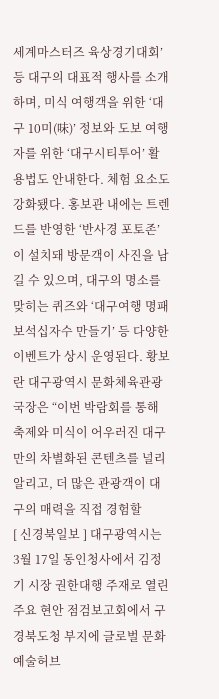세계마스터즈 육상경기대회’ 등 대구의 대표적 행사를 소개하며, 미식 여행객을 위한 ‘대구 10미(味)’ 정보와 도보 여행자를 위한 ‘대구시티투어’ 활용법도 안내한다. 체험 요소도 강화됐다. 홍보관 내에는 트렌드를 반영한 ‘반사경 포토존’이 설치돼 방문객이 사진을 남길 수 있으며, 대구의 명소를 맞히는 퀴즈와 ‘대구여행 명패 보석십자수 만들기’ 등 다양한 이벤트가 상시 운영된다. 황보란 대구광역시 문화체육관광국장은 “이번 박람회를 통해 축제와 미식이 어우러진 대구만의 차별화된 콘텐츠를 널리 알리고, 더 많은 관광객이 대구의 매력을 직접 경험할
[ 신경북일보 ] 대구광역시는 3월 17일 동인청사에서 김정기 시장 권한대행 주재로 열린 주요 현안 점검보고회에서 구 경북도청 부지에 글로벌 문화예술허브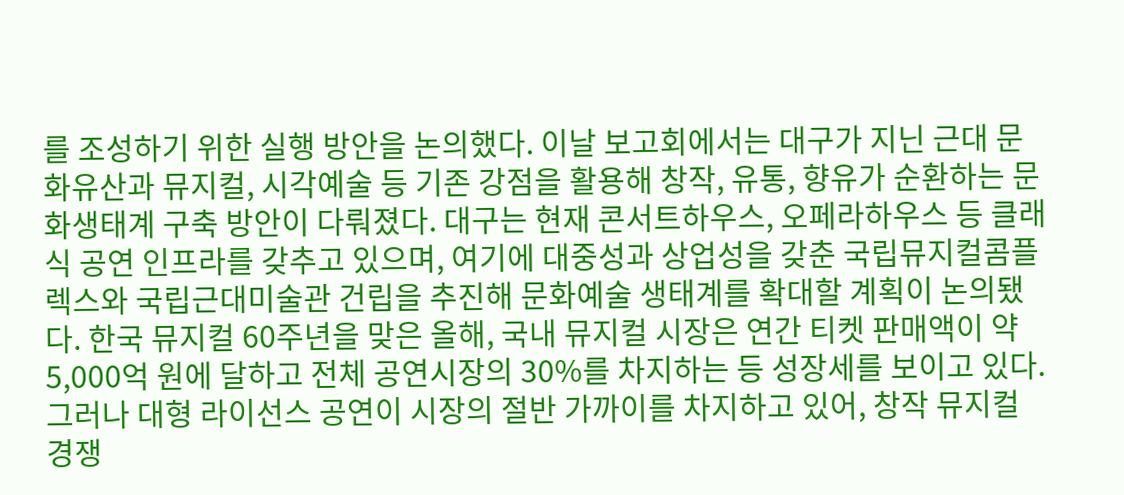를 조성하기 위한 실행 방안을 논의했다. 이날 보고회에서는 대구가 지닌 근대 문화유산과 뮤지컬, 시각예술 등 기존 강점을 활용해 창작, 유통, 향유가 순환하는 문화생태계 구축 방안이 다뤄졌다. 대구는 현재 콘서트하우스, 오페라하우스 등 클래식 공연 인프라를 갖추고 있으며, 여기에 대중성과 상업성을 갖춘 국립뮤지컬콤플렉스와 국립근대미술관 건립을 추진해 문화예술 생태계를 확대할 계획이 논의됐다. 한국 뮤지컬 60주년을 맞은 올해, 국내 뮤지컬 시장은 연간 티켓 판매액이 약 5,000억 원에 달하고 전체 공연시장의 30%를 차지하는 등 성장세를 보이고 있다. 그러나 대형 라이선스 공연이 시장의 절반 가까이를 차지하고 있어, 창작 뮤지컬 경쟁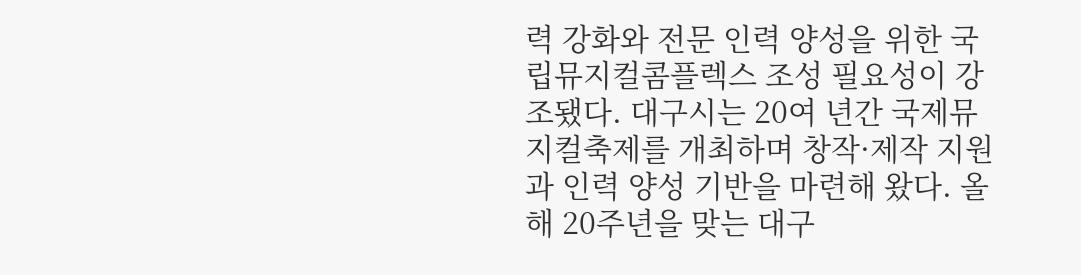력 강화와 전문 인력 양성을 위한 국립뮤지컬콤플렉스 조성 필요성이 강조됐다. 대구시는 20여 년간 국제뮤지컬축제를 개최하며 창작·제작 지원과 인력 양성 기반을 마련해 왔다. 올해 20주년을 맞는 대구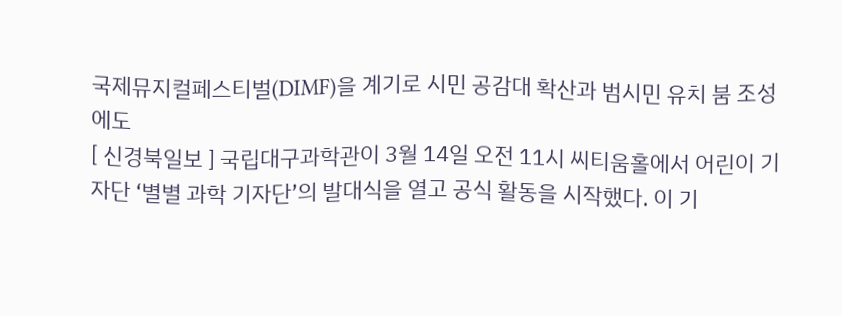국제뮤지컬페스티벌(DIMF)을 계기로 시민 공감대 확산과 범시민 유치 붐 조성에도
[ 신경북일보 ] 국립대구과학관이 3월 14일 오전 11시 씨티움홀에서 어린이 기자단 ‘별별 과학 기자단’의 발대식을 열고 공식 활동을 시작했다. 이 기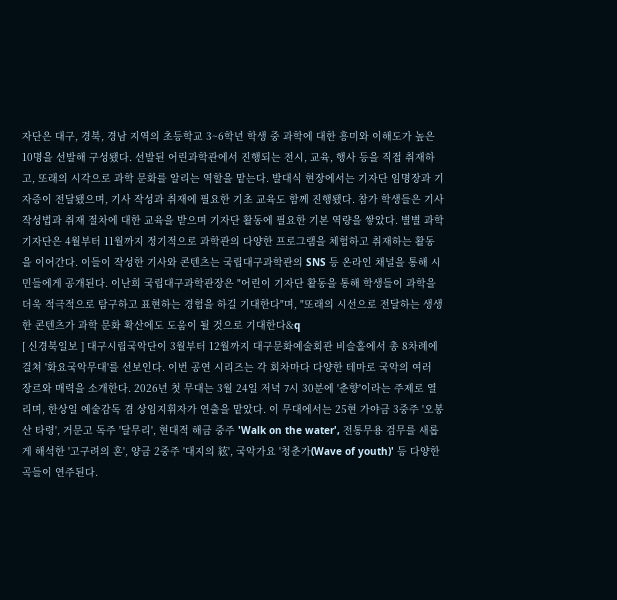자단은 대구, 경북, 경남 지역의 초등학교 3~6학년 학생 중 과학에 대한 흥미와 이해도가 높은 10명을 선발해 구성됐다. 선발된 어린과학관에서 진행되는 전시, 교육, 행사 등을 직접 취재하고, 또래의 시각으로 과학 문화를 알리는 역할을 맡는다. 발대식 현장에서는 기자단 임명장과 기자증이 전달됐으며, 기사 작성과 취재에 필요한 기초 교육도 함께 진행됐다. 참가 학생들은 기사 작성법과 취재 절차에 대한 교육을 받으며 기자단 활동에 필요한 기본 역량을 쌓았다. 별별 과학 기자단은 4월부터 11월까지 정기적으로 과학관의 다양한 프로그램을 체험하고 취재하는 활동을 이어간다. 이들이 작성한 기사와 콘텐츠는 국립대구과학관의 SNS 등 온라인 채널을 통해 시민들에게 공개된다. 이난희 국립대구과학관장은 "어린이 기자단 활동을 통해 학생들이 과학을 더욱 적극적으로 탐구하고 표현하는 경험을 하길 기대한다"며, "또래의 시선으로 전달하는 생생한 콘텐츠가 과학 문화 확산에도 도움이 될 것으로 기대한다&q
[ 신경북일보 ] 대구시립국악단이 3월부터 12월까지 대구문화예술회관 비슬홀에서 총 8차례에 걸쳐 '화요국악무대'를 선보인다. 이번 공연 시리즈는 각 회차마다 다양한 테마로 국악의 여러 장르와 매력을 소개한다. 2026년 첫 무대는 3월 24일 저녁 7시 30분에 '춘향'이라는 주제로 열리며, 한상일 예술감독 겸 상임지휘자가 연출을 맡았다. 이 무대에서는 25현 가야금 3중주 '오봉산 타령', 거문고 독주 '달무리', 현대적 해금 중주 'Walk on the water', 전통무용 검무를 새롭게 해석한 '고구려의 혼', 양금 2중주 '대지의 絃', 국악가요 '청춘가(Wave of youth)' 등 다양한 곡들이 연주된다.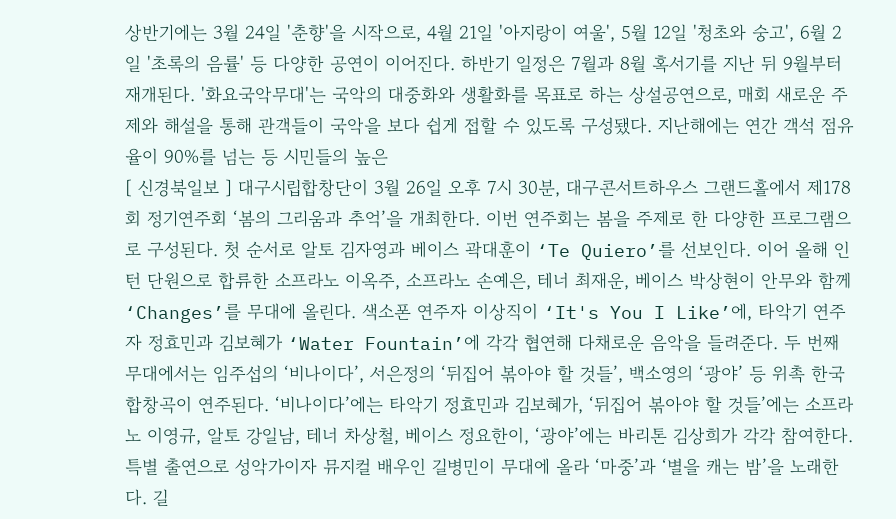상반기에는 3월 24일 '춘향'을 시작으로, 4월 21일 '아지랑이 여울', 5월 12일 '청초와 숭고', 6월 2일 '초록의 음률' 등 다양한 공연이 이어진다. 하반기 일정은 7월과 8월 혹서기를 지난 뒤 9월부터 재개된다. '화요국악무대'는 국악의 대중화와 생활화를 목표로 하는 상설공연으로, 매회 새로운 주제와 해설을 통해 관객들이 국악을 보다 쉽게 접할 수 있도록 구성됐다. 지난해에는 연간 객석 점유율이 90%를 넘는 등 시민들의 높은
[ 신경북일보 ] 대구시립합창단이 3월 26일 오후 7시 30분, 대구콘서트하우스 그랜드홀에서 제178회 정기연주회 ‘봄의 그리움과 추억’을 개최한다. 이번 연주회는 봄을 주제로 한 다양한 프로그램으로 구성된다. 첫 순서로 알토 김자영과 베이스 곽대훈이 ‘Te Quiero’를 선보인다. 이어 올해 인턴 단원으로 합류한 소프라노 이옥주, 소프라노 손예은, 테너 최재운, 베이스 박상현이 안무와 함께 ‘Changes’를 무대에 올린다. 색소폰 연주자 이상직이 ‘It's You I Like’에, 타악기 연주자 정효민과 김보혜가 ‘Water Fountain’에 각각 협연해 다채로운 음악을 들려준다. 두 번째 무대에서는 임주섭의 ‘비나이다’, 서은정의 ‘뒤집어 볶아야 할 것들’, 백소영의 ‘광야’ 등 위촉 한국 합창곡이 연주된다. ‘비나이다’에는 타악기 정효민과 김보혜가, ‘뒤집어 볶아야 할 것들’에는 소프라노 이영규, 알토 강일남, 테너 차상철, 베이스 정요한이, ‘광야’에는 바리톤 김상희가 각각 참여한다. 특별 출연으로 성악가이자 뮤지컬 배우인 길병민이 무대에 올라 ‘마중’과 ‘별을 캐는 밤’을 노래한다. 길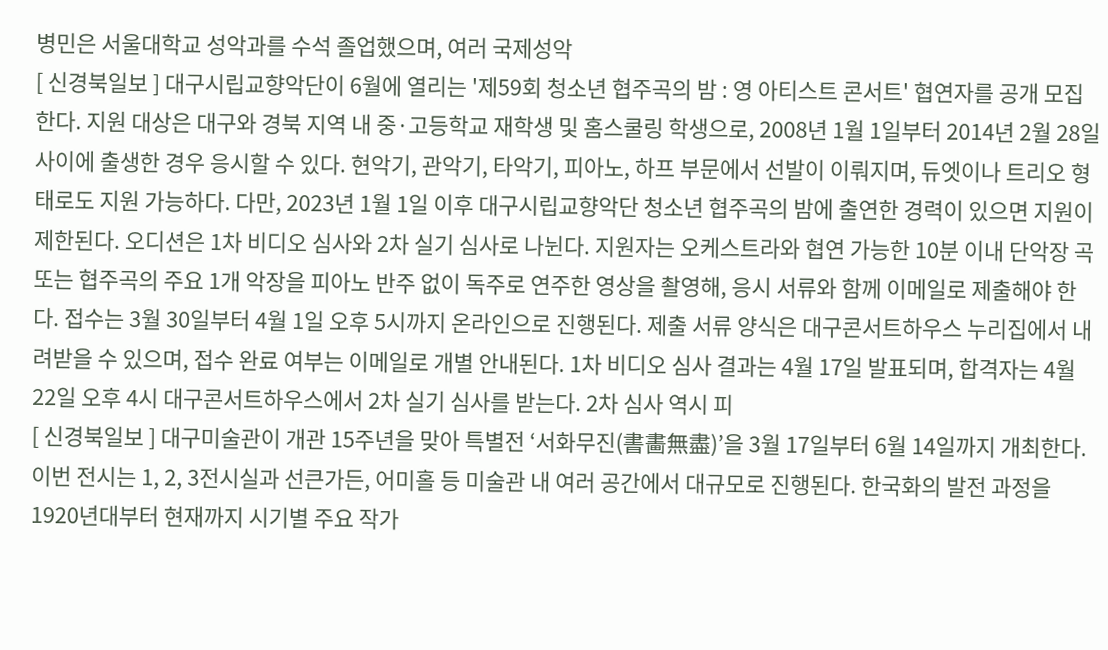병민은 서울대학교 성악과를 수석 졸업했으며, 여러 국제성악
[ 신경북일보 ] 대구시립교향악단이 6월에 열리는 '제59회 청소년 협주곡의 밤 : 영 아티스트 콘서트' 협연자를 공개 모집한다. 지원 대상은 대구와 경북 지역 내 중·고등학교 재학생 및 홈스쿨링 학생으로, 2008년 1월 1일부터 2014년 2월 28일 사이에 출생한 경우 응시할 수 있다. 현악기, 관악기, 타악기, 피아노, 하프 부문에서 선발이 이뤄지며, 듀엣이나 트리오 형태로도 지원 가능하다. 다만, 2023년 1월 1일 이후 대구시립교향악단 청소년 협주곡의 밤에 출연한 경력이 있으면 지원이 제한된다. 오디션은 1차 비디오 심사와 2차 실기 심사로 나뉜다. 지원자는 오케스트라와 협연 가능한 10분 이내 단악장 곡 또는 협주곡의 주요 1개 악장을 피아노 반주 없이 독주로 연주한 영상을 촬영해, 응시 서류와 함께 이메일로 제출해야 한다. 접수는 3월 30일부터 4월 1일 오후 5시까지 온라인으로 진행된다. 제출 서류 양식은 대구콘서트하우스 누리집에서 내려받을 수 있으며, 접수 완료 여부는 이메일로 개별 안내된다. 1차 비디오 심사 결과는 4월 17일 발표되며, 합격자는 4월 22일 오후 4시 대구콘서트하우스에서 2차 실기 심사를 받는다. 2차 심사 역시 피
[ 신경북일보 ] 대구미술관이 개관 15주년을 맞아 특별전 ‘서화무진(書畵無盡)’을 3월 17일부터 6월 14일까지 개최한다. 이번 전시는 1, 2, 3전시실과 선큰가든, 어미홀 등 미술관 내 여러 공간에서 대규모로 진행된다. 한국화의 발전 과정을 1920년대부터 현재까지 시기별 주요 작가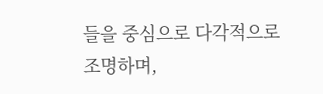들을 중심으로 다각적으로 조명하며,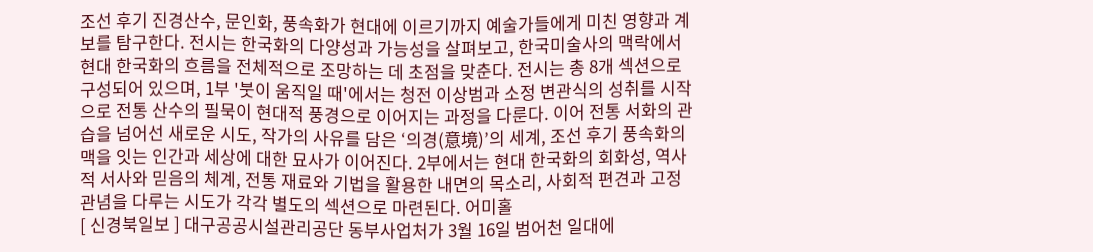조선 후기 진경산수, 문인화, 풍속화가 현대에 이르기까지 예술가들에게 미친 영향과 계보를 탐구한다. 전시는 한국화의 다양성과 가능성을 살펴보고, 한국미술사의 맥락에서 현대 한국화의 흐름을 전체적으로 조망하는 데 초점을 맞춘다. 전시는 총 8개 섹션으로 구성되어 있으며, 1부 '붓이 움직일 때'에서는 청전 이상범과 소정 변관식의 성취를 시작으로 전통 산수의 필묵이 현대적 풍경으로 이어지는 과정을 다룬다. 이어 전통 서화의 관습을 넘어선 새로운 시도, 작가의 사유를 담은 ‘의경(意境)’의 세계, 조선 후기 풍속화의 맥을 잇는 인간과 세상에 대한 묘사가 이어진다. 2부에서는 현대 한국화의 회화성, 역사적 서사와 믿음의 체계, 전통 재료와 기법을 활용한 내면의 목소리, 사회적 편견과 고정관념을 다루는 시도가 각각 별도의 섹션으로 마련된다. 어미홀
[ 신경북일보 ] 대구공공시설관리공단 동부사업처가 3월 16일 범어천 일대에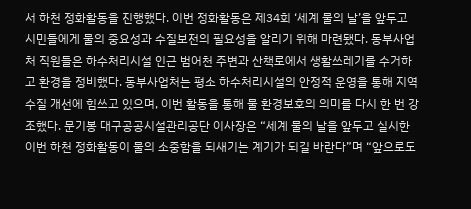서 하천 정화활동을 진행했다. 이번 정화활동은 제34회 ‘세계 물의 날’을 앞두고 시민들에게 물의 중요성과 수질보전의 필요성을 알리기 위해 마련됐다. 동부사업처 직원들은 하수처리시설 인근 범어천 주변과 산책로에서 생활쓰레기를 수거하고 환경을 정비했다. 동부사업처는 평소 하수처리시설의 안정적 운영을 통해 지역 수질 개선에 힘쓰고 있으며, 이번 활동을 통해 물 환경보호의 의미를 다시 한 번 강조했다. 문기봉 대구공공시설관리공단 이사장은 “세계 물의 날을 앞두고 실시한 이번 하천 정화활동이 물의 소중함을 되새기는 계기가 되길 바란다”며 “앞으로도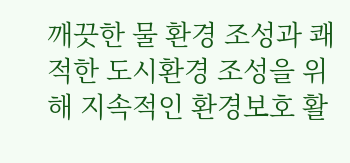깨끗한 물 환경 조성과 쾌적한 도시환경 조성을 위해 지속적인 환경보호 활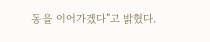동을 이어가겠다”고 밝혔다.